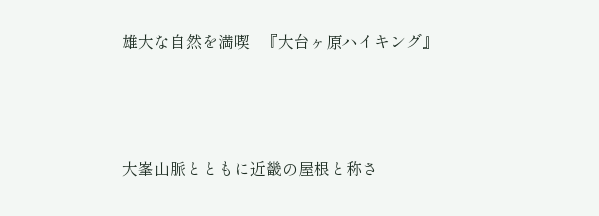雄大な自然を満喫   『大台ヶ原ハイキング』



大峯山脈とともに近畿の屋根と称さ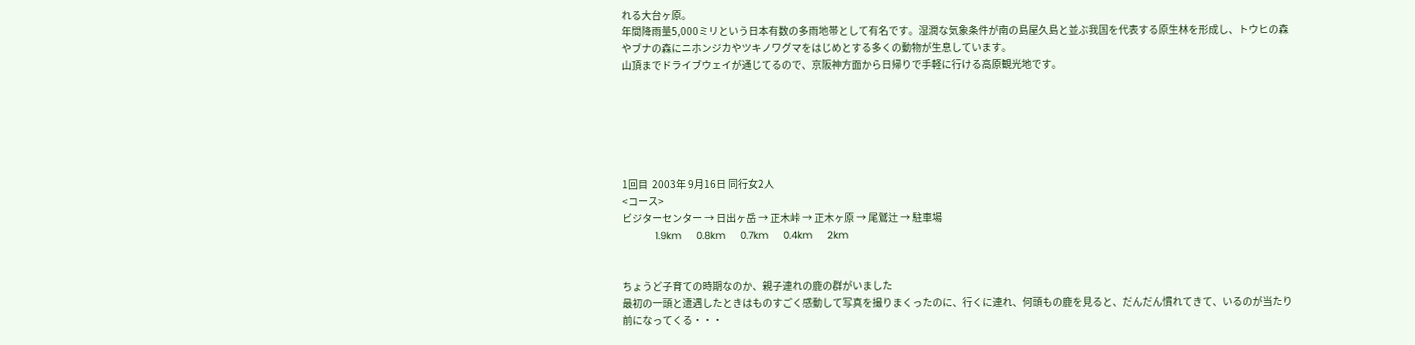れる大台ヶ原。
年間降雨量5,000ミリという日本有数の多雨地帯として有名です。湿潤な気象条件が南の島屋久島と並ぶ我国を代表する原生林を形成し、トウヒの森やブナの森にニホンジカやツキノワグマをはじめとする多くの動物が生息しています。
山頂までドライブウェイが通じてるので、京阪神方面から日帰りで手軽に行ける高原観光地です。






1回目  2003年 9月16日 同行女2人
<コース>
ビジターセンター → 日出ヶ岳 → 正木峠 → 正木ヶ原 → 尾鷲辻 → 駐車場
           1.9km     0.8km     0.7km     0.4km     2km


ちょうど子育ての時期なのか、親子連れの鹿の群がいました
最初の一頭と遭遇したときはものすごく感動して写真を撮りまくったのに、行くに連れ、何頭もの鹿を見ると、だんだん慣れてきて、いるのが当たり前になってくる・・・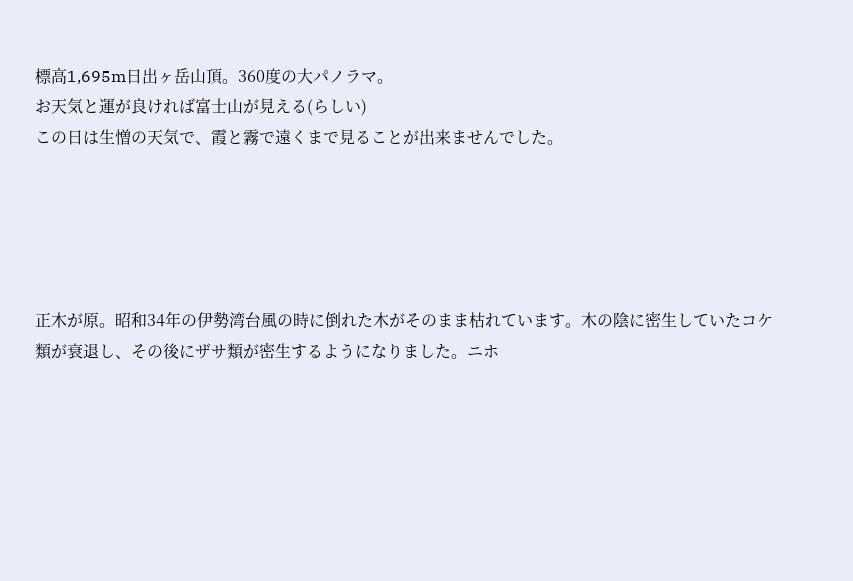標高1,695m日出ヶ岳山頂。360度の大パノラマ。
お天気と運が良ければ富士山が見える(らしい)
この日は生憎の天気で、霞と霧で遠くまで見ることが出来ませんでした。





正木が原。昭和34年の伊勢湾台風の時に倒れた木がそのまま枯れています。木の陰に密生していたコケ類が衰退し、その後にザサ類が密生するようになりました。ニホ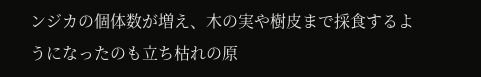ンジカの個体数が増え、木の実や樹皮まで採食するようになったのも立ち枯れの原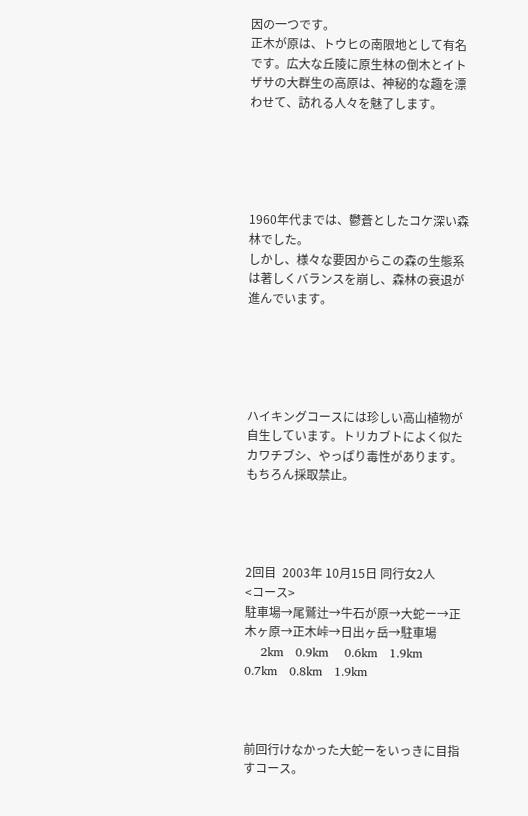因の一つです。
正木が原は、トウヒの南限地として有名です。広大な丘陵に原生林の倒木とイトザサの大群生の高原は、神秘的な趣を漂わせて、訪れる人々を魅了します。





1960年代までは、鬱蒼としたコケ深い森林でした。
しかし、様々な要因からこの森の生態系は著しくバランスを崩し、森林の衰退が進んでいます。





ハイキングコースには珍しい高山植物が自生しています。トリカブトによく似たカワチブシ、やっぱり毒性があります。もちろん採取禁止。




2回目  2003年 10月15日 同行女2人
<コース>
駐車場→尾鷲辻→牛石が原→大蛇ー→正木ヶ原→正木峠→日出ヶ岳→駐車場
    2km   0.9km    0.6km   1.9km   0.7km   0.8km   1.9km



前回行けなかった大蛇ーをいっきに目指すコース。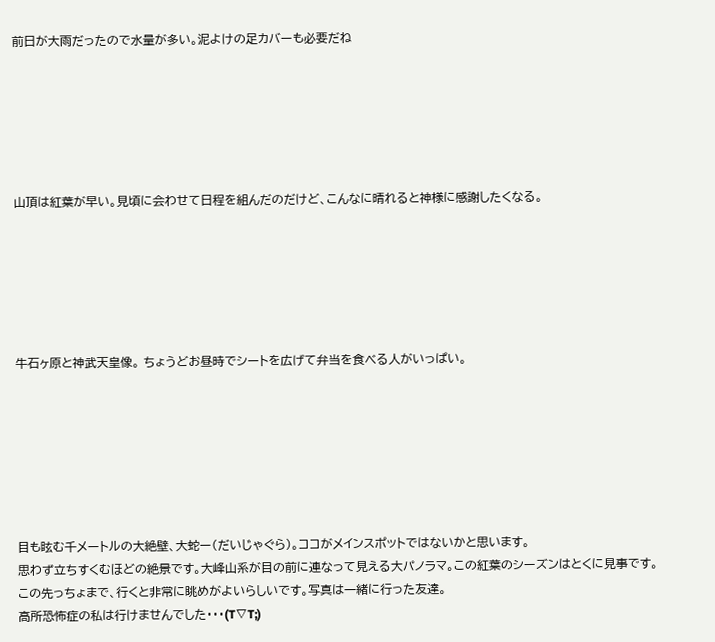前日が大雨だったので水量が多い。泥よけの足カバーも必要だね






山頂は紅葉が早い。見頃に会わせて日程を組んだのだけど、こんなに晴れると神様に感謝したくなる。






牛石ヶ原と神武天皇像。 ちょうどお昼時でシートを広げて弁当を食べる人がいっぱい。







目も眩む千メートルの大絶壁、大蛇ー(だいじゃぐら)。ココがメインスポットではないかと思います。
思わず立ちすくむほどの絶景です。大峰山系が目の前に連なって見える大パノラマ。この紅葉のシーズンはとくに見事です。
この先っちょまで、行くと非常に眺めがよいらしいです。写真は一緒に行った友達。
高所恐怖症の私は行けませんでした・・・(T∇T;)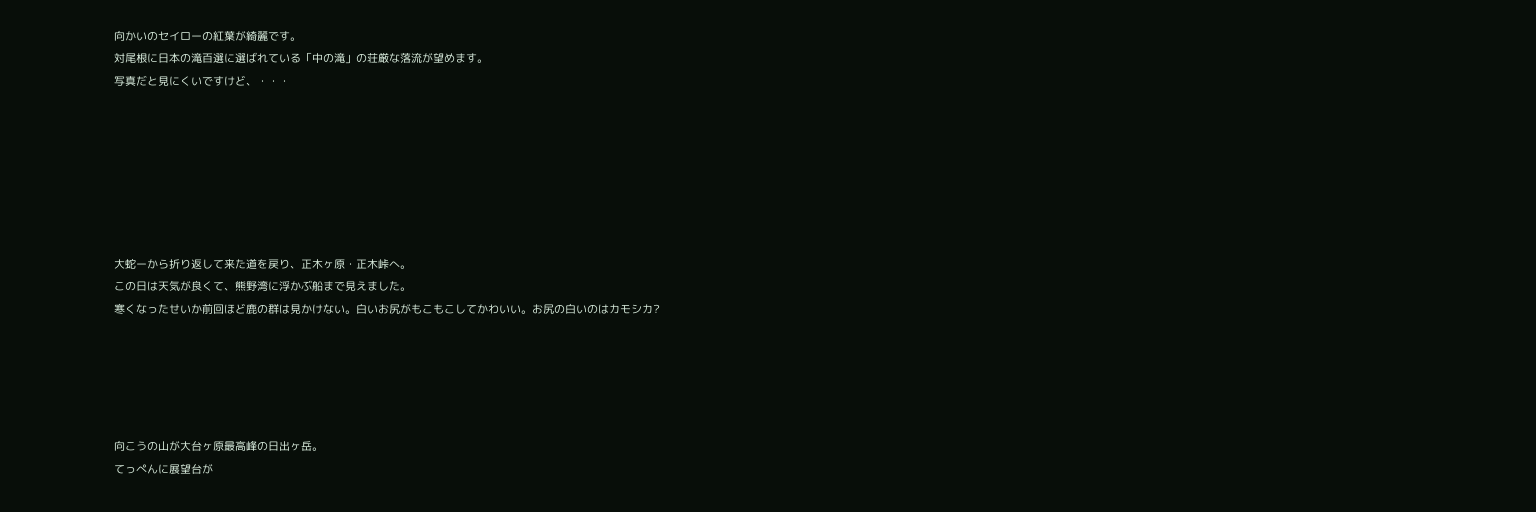向かいのセイローの紅葉が綺麗です。
対尾根に日本の滝百選に選ばれている「中の滝」の荘厳な落流が望めます。
写真だと見にくいですけど、・・・







大蛇ーから折り返して来た道を戻り、正木ヶ原・正木峠へ。
この日は天気が良くて、熊野湾に浮かぶ船まで見えました。
寒くなったせいか前回ほど鹿の群は見かけない。白いお尻がもこもこしてかわいい。お尻の白いのはカモシカ?





向こうの山が大台ヶ原最高峰の日出ヶ岳。
てっぺんに展望台が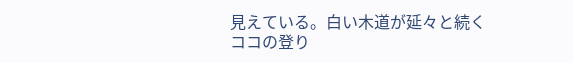見えている。白い木道が延々と続く
ココの登り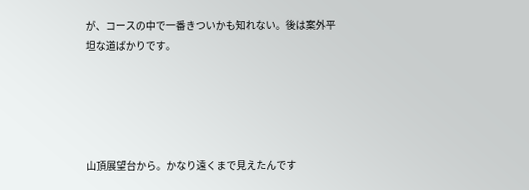が、コースの中で一番きついかも知れない。後は案外平坦な道ばかりです。





山頂展望台から。かなり遠くまで見えたんです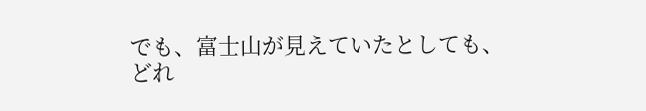でも、富士山が見えていたとしても、どれ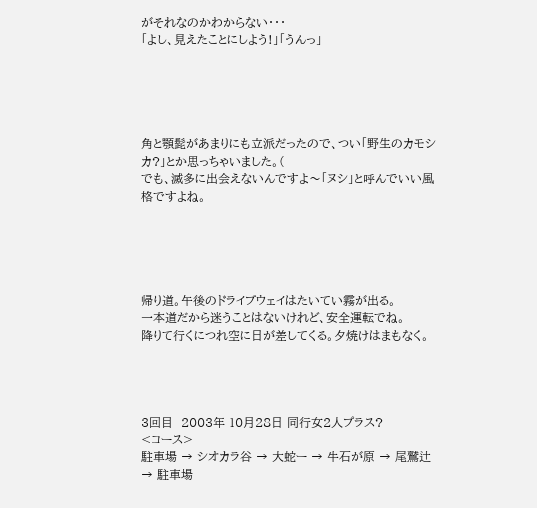がそれなのかわからない・・・
「よし、見えたことにしよう!」「うんっ」





角と顎髭があまりにも立派だったので、つい「野生のカモシカ?」とか思っちゃいました。(
でも、滅多に出会えないんですよ〜「ヌシ」と呼んでいい風格ですよね。





帰り道。午後のドライブウェイはたいてい霧が出る。
一本道だから迷うことはないけれど、安全運転でね。
降りて行くにつれ空に日が差してくる。夕焼けはまもなく。




3回目  2003年 10月28日 同行女2人プラス?
<コース>
駐車場 → シオカラ谷 → 大蛇ー → 牛石が原 → 尾鷲辻 → 駐車場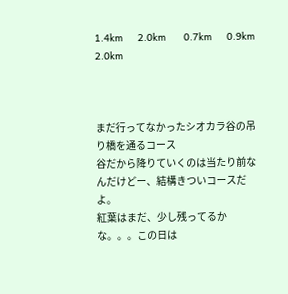1.4km     2.0km      0.7km     0.9km     2.0km



まだ行ってなかったシオカラ谷の吊り橋を通るコース
谷だから降りていくのは当たり前なんだけどー、結構きついコースだよ。
紅葉はまだ、少し残ってるかな。。。この日は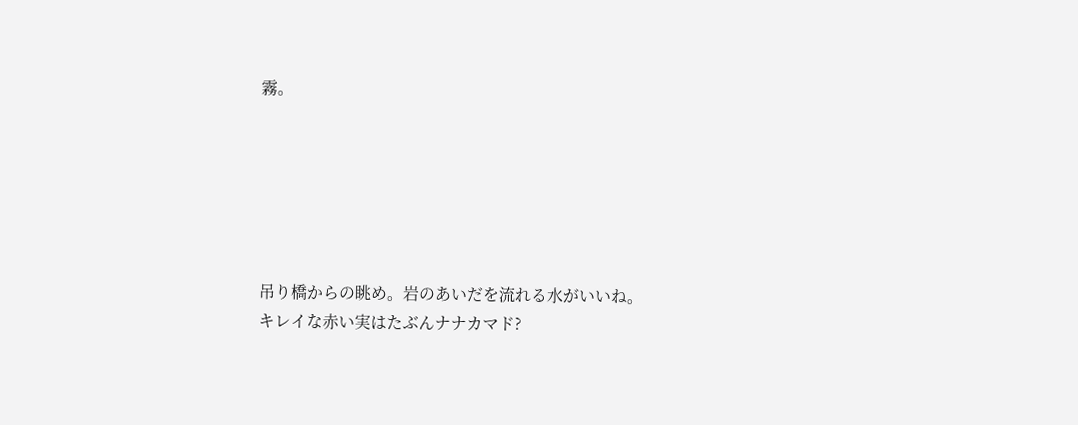霧。






吊り橋からの眺め。岩のあいだを流れる水がいいね。
キレイな赤い実はたぶんナナカマド?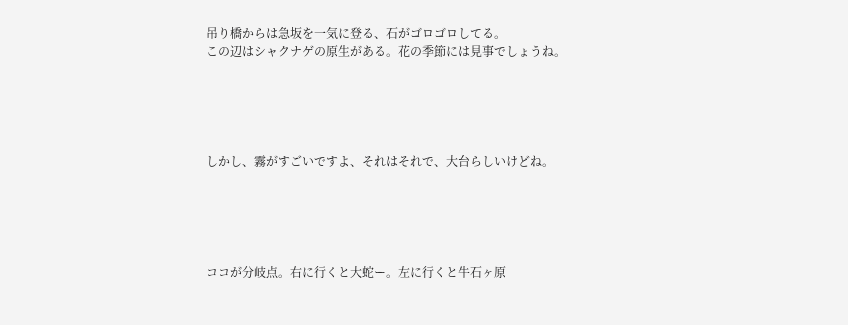吊り橋からは急坂を一気に登る、石がゴロゴロしてる。
この辺はシャクナゲの原生がある。花の季節には見事でしょうね。





しかし、霧がすごいですよ、それはそれで、大台らしいけどね。





ココが分岐点。右に行くと大蛇ー。左に行くと牛石ヶ原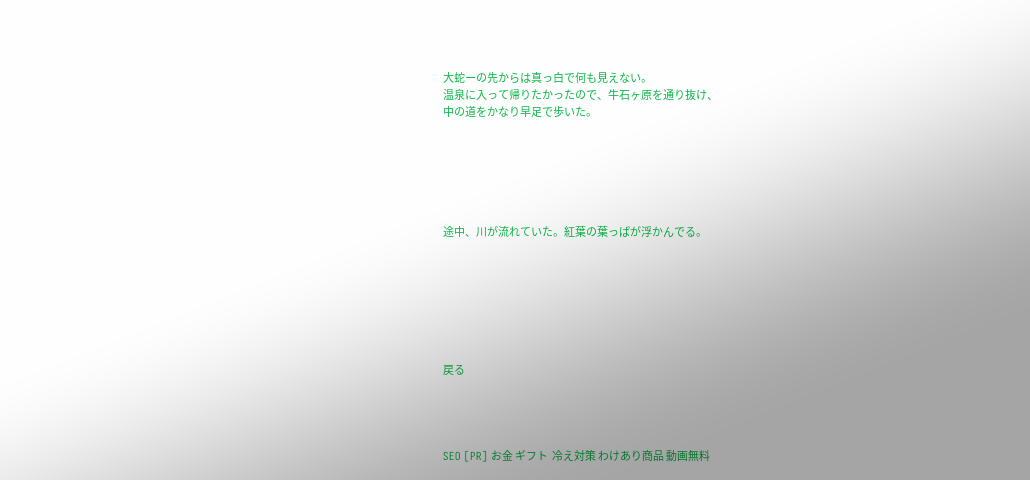大蛇ーの先からは真っ白で何も見えない。
温泉に入って帰りたかったので、牛石ヶ原を通り抜け、
中の道をかなり早足で歩いた。






途中、川が流れていた。紅葉の葉っぱが浮かんでる。







戻る




SEO [PR] お金 ギフト  冷え対策 わけあり商品 動画無料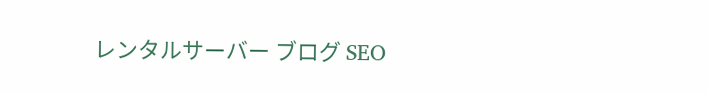レンタルサーバー ブログ SEO